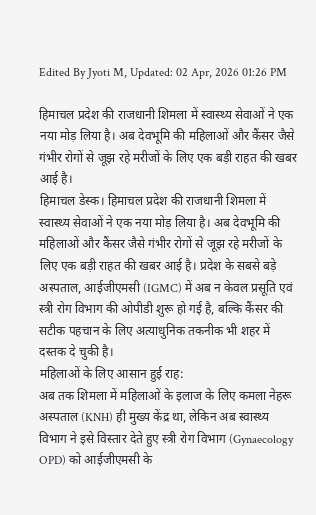Edited By Jyoti M, Updated: 02 Apr, 2026 01:26 PM

हिमाचल प्रदेश की राजधानी शिमला में स्वास्थ्य सेवाओं ने एक नया मोड़ लिया है। अब देवभूमि की महिलाओं और कैंसर जैसे गंभीर रोगों से जूझ रहे मरीजों के लिए एक बड़ी राहत की खबर आई है।
हिमाचल डेस्क। हिमाचल प्रदेश की राजधानी शिमला में स्वास्थ्य सेवाओं ने एक नया मोड़ लिया है। अब देवभूमि की महिलाओं और कैंसर जैसे गंभीर रोगों से जूझ रहे मरीजों के लिए एक बड़ी राहत की खबर आई है। प्रदेश के सबसे बड़े अस्पताल, आईजीएमसी (IGMC) में अब न केवल प्रसूति एवं स्त्री रोग विभाग की ओपीडी शुरू हो गई है, बल्कि कैंसर की सटीक पहचान के लिए अत्याधुनिक तकनीक भी शहर में दस्तक दे चुकी है।
महिलाओं के लिए आसान हुई राह:
अब तक शिमला में महिलाओं के इलाज के लिए कमला नेहरू अस्पताल (KNH) ही मुख्य केंद्र था, लेकिन अब स्वास्थ्य विभाग ने इसे विस्तार देते हुए स्त्री रोग विभाग (Gynaecology OPD) को आईजीएमसी के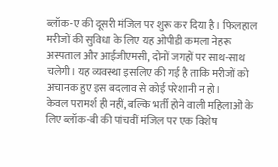ब्लॉक-ए की दूसरी मंजिल पर शुरू कर दिया है। फिलहाल मरीजों की सुविधा के लिए यह ओपीडी कमला नेहरू अस्पताल और आईजीएमसी, दोनों जगहों पर साथ-साथ चलेगी। यह व्यवस्था इसलिए की गई है ताकि मरीजों को अचानक हुए इस बदलाव से कोई परेशानी न हो।
केवल परामर्श ही नहीं, बल्कि भर्ती होने वाली महिलाओं के लिए ब्लॉक-बी की पांचवीं मंजिल पर एक विशेष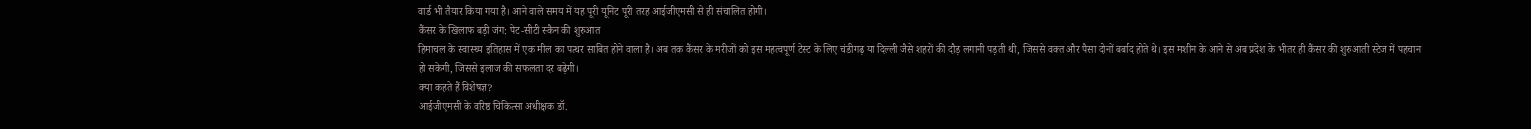वार्ड भी तैयार किया गया है। आने वाले समय में यह पूरी यूनिट पूरी तरह आईजीएमसी से ही संचालित होगी।
कैंसर के खिलाफ बड़ी जंग: पेट-सीटी स्कैन की शुरुआत
हिमाचल के स्वास्थ्य इतिहास में एक मील का पत्थर साबित होने वाला है। अब तक कैंसर के मरीजों को इस महत्वपूर्ण टेस्ट के लिए चंडीगढ़ या दिल्ली जैसे शहरों की दौड़ लगानी पड़ती थी, जिससे वक्त और पैसा दोनों बर्बाद होते थे। इस मशीन के आने से अब प्रदेश के भीतर ही कैंसर की शुरुआती स्टेज में पहचान हो सकेगी, जिससे इलाज की सफलता दर बढ़ेगी।
क्या कहते हैं विशेषज्ञ?
आईजीएमसी के वरिष्ठ चिकित्सा अधीक्षक डॉ.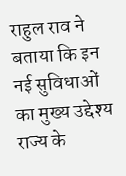राहुल राव ने बताया कि इन नई सुविधाओं का मुख्य उद्देश्य राज्य के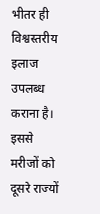भीतर ही विश्वस्तरीय इलाज उपलब्ध कराना है। इससे मरीजों को दूसरे राज्यों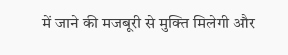में जाने की मजबूरी से मुक्ति मिलेगी और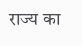राज्य का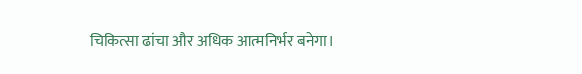चिकित्सा ढांचा और अधिक आत्मनिर्भर बनेगा।